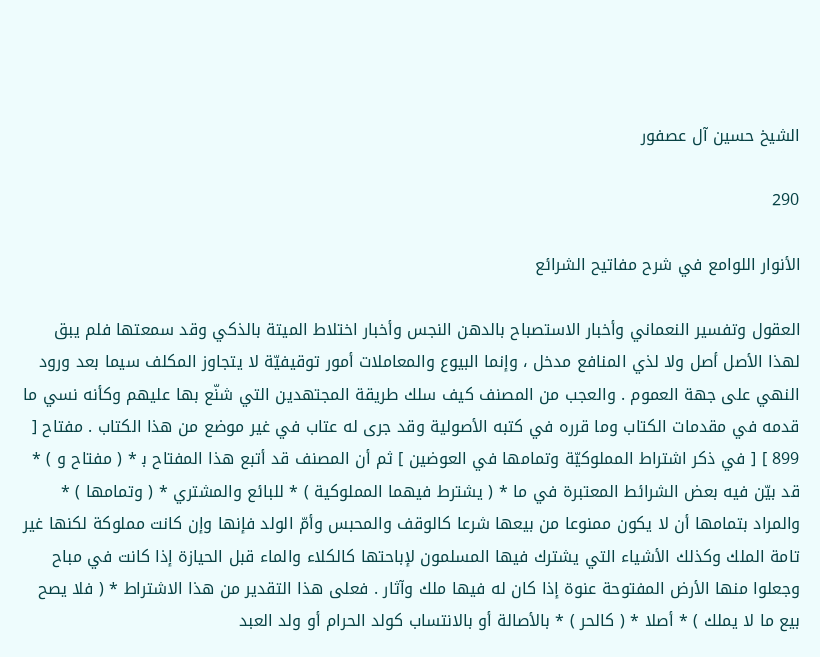الشيخ حسين آل عصفور

290

الأنوار اللوامع في شرح مفاتيح الشرائع

العقول وتفسير النعماني وأخبار الاستصباح بالدهن النجس وأخبار اختلاط الميتة بالذكي وقد سمعتها فلم يبق لهذا الأصل أصل ولا لذي المنافع مدخل ، وإنما البيوع والمعاملات أمور توقيفيّة لا يتجاوز المكلف سيما بعد ورود النهي على جهة العموم . والعجب من المصنف كيف سلك طريقة المجتهدين التي شنّع بها عليهم وكأنه نسي ما قدمه في مقدمات الكتاب وما قرره في كتبه الأصولية وقد جرى له عتاب في غير موضع من هذا الكتاب . مفتاح [ 899 ] [ في ذكر اشتراط المملوكيّة وتمامها في العوضين ] ثم أن المصنف قد أتبع هذا المفتاح ب‍ * ( مفتاح و ) * قد بيّن فيه بعض الشرائط المعتبرة في ما * ( يشترط فيهما المملوكية ) * للبائع والمشتري * ( وتمامها ) * والمراد بتمامها أن لا يكون ممنوعا من بيعها شرعا كالوقف والمحبس وأمّ الولد فإنها وإن كانت مملوكة لكنها غير تامة الملك وكذلك الأشياء التي يشترك فيها المسلمون لإباحتها كالكلاء والماء قبل الحيازة إذا كانت في مباح وجعلوا منها الأرض المفتوحة عنوة إذا كان له فيها ملك وآثار . فعلى هذا التقدير من هذا الاشتراط * ( فلا يصح بيع ما لا يملك ) * أصلا * ( كالحر ) * بالأصالة أو بالانتساب كولد الحرام أو ولد العبد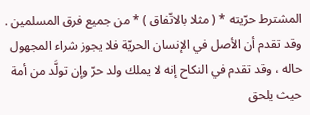المشترط حرّيته * ( مثلا بالاتّفاق ) * من جميع فرق المسلمين . وقد تقدم أن الأصل في الإنسان الحريّة فلا يجوز شراء المجهول حاله ، وقد تقدم في النكاح إنه لا يملك ولد حرّ وإن تولَّد من أمة حيث يلحق